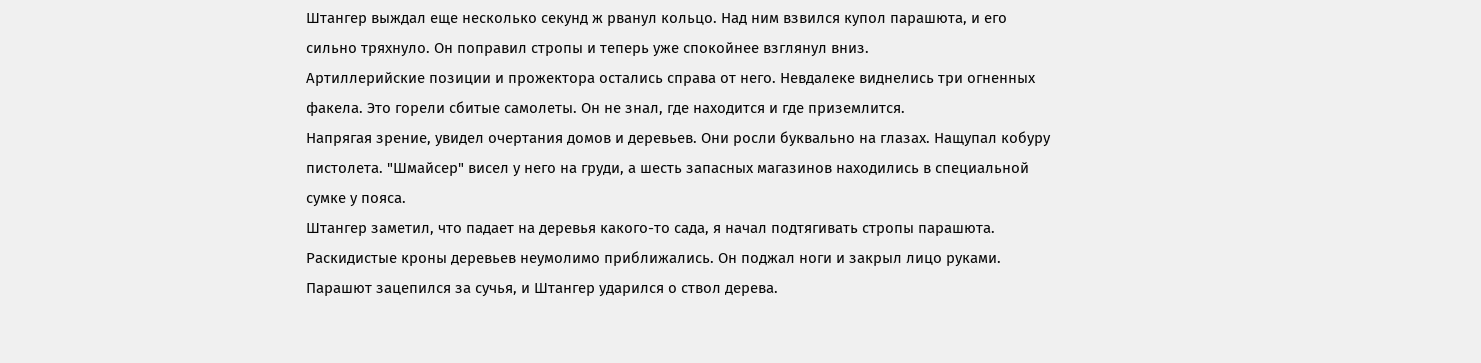Штангер выждал еще несколько секунд ж рванул кольцо. Над ним взвился купол парашюта, и его сильно тряхнуло. Он поправил стропы и теперь уже спокойнее взглянул вниз.
Артиллерийские позиции и прожектора остались справа от него. Невдалеке виднелись три огненных факела. Это горели сбитые самолеты. Он не знал, где находится и где приземлится.
Напрягая зрение, увидел очертания домов и деревьев. Они росли буквально на глазах. Нащупал кобуру пистолета. "Шмайсер" висел у него на груди, а шесть запасных магазинов находились в специальной сумке у пояса.
Штангер заметил, что падает на деревья какого-то сада, я начал подтягивать стропы парашюта. Раскидистые кроны деревьев неумолимо приближались. Он поджал ноги и закрыл лицо руками. Парашют зацепился за сучья, и Штангер ударился о ствол дерева.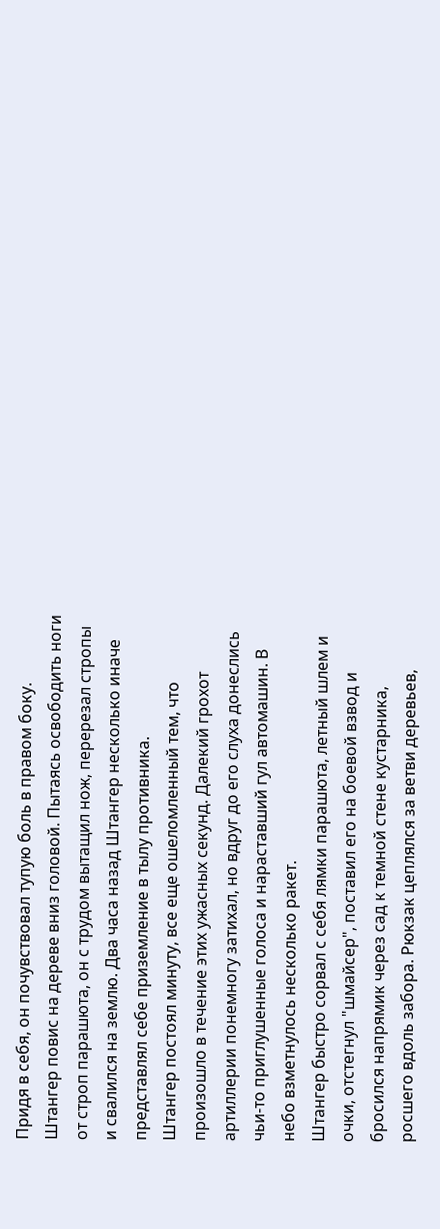Придя в себя, он почувствовал тупую боль в правом боку. Штангер повис на дереве вниз головой. Пытаясь освободить ноги от строп парашюта, он с трудом вытащил нож, перерезал стропы и свалился на землю. Два часа назад Штангер несколько иначе представлял себе приземление в тылу противника.
Штангер постоял минуту, все еще ошеломленный тем, что произошло в течение этих ужасных секунд. Далекий грохот артиллерии понемногу затихал, но вдруг до его слуха донеслись чьи-то приглушенные голоса и нараставший гул автомашин. В небо взметнулось несколько ракет.
Штангер быстро сорвал с себя лямки парашюта, летный шлем и очки, отстегнул "шмайсер", поставил его на боевой взвод и бросился напрямик через сад к темной стене кустарника, росшего вдоль забора. Рюкзак цеплялся за ветви деревьев,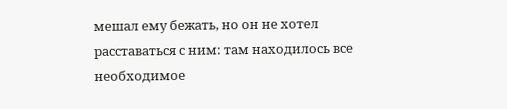мешал ему бежать, но он не хотел расставаться с ним: там находилось все необходимое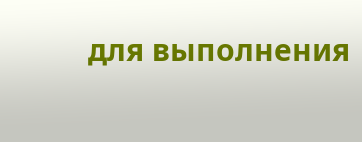для выполнения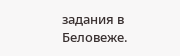задания в Беловеже.